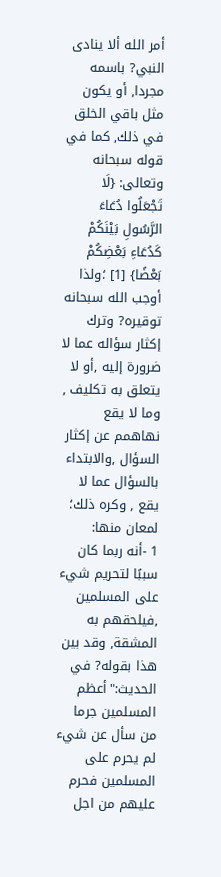أمر الله ألا ينادى النبي? باسمه مجردا, أو يكون مثل باقي الخلق في ذلك, كما في قوله سبحانه وتعالى: {لَا تَجْعَلُوا دُعَاءَ الرَّسُولِ بَيْنَكُمْ كَدُعَاءِ بَعْضِكُمْ بَعْضًا} [1] ؛ولذا أوجب الله سبحانه توقيره? وترك إكثار سؤاله عما لا ضرورة إليه ,أو لا يتعلق به تكليف , وما لا يقع نهاهمم عن إكثار السؤال ,والابتداء بالسؤال عما لا يقع , وكره ذلك؛ لمعان منها:
1 -أنه ربما كان سببًا لتحريم شيء على المسلمين ,فيلحقهم به المشقة, وقد بين هذا بقوله? في الحديث:"أعظم المسلمين جرما من سأل عن شيء لم يحرم على المسلمين فحرم عليهم من اجل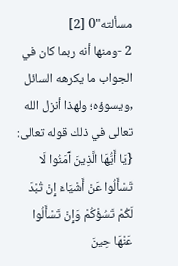مسألته"0 [2]
2 -ومنها أنه ربما كان في الجواب ما يكرهه السائل ,ويسوؤه؛ ولهذا أنزل الله تعالى في ذلك قوله تعالى: {يَا أَيُّهَا الَّذِينَ آَمَنُوا لَا تَسْأَلُوا عَنْ أَشْيَاءَ إِنْ تُبْدَ لَكُمْ تَسُؤْكُمْ وَإِنْ تَسْأَلُوا عَنْهَا حِينَ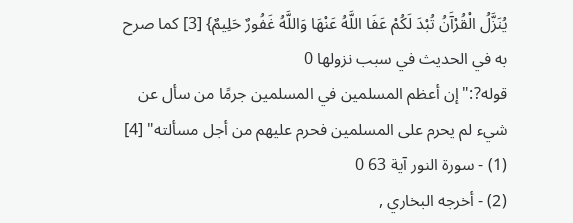يُنَزَّلُ الْقُرْآَنُ تُبْدَ لَكُمْ عَفَا اللَّهُ عَنْهَا وَاللَّهُ غَفُورٌ حَلِيمٌ} [3] كما صرح به في الحديث في سبب نزولها 0
قوله?:"إن أعظم المسلمين في المسلمين جرمًا من سأل عن شيء لم يحرم على المسلمين فحرم عليهم من أجل مسألته" [4]
(1) - سورة النور آية 63 0
(2) - أخرجه البخاري ,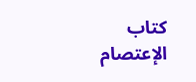كتاب الإعتصام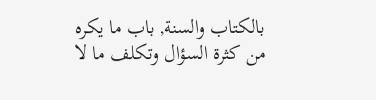بالكتاب والسنة, باب ما يكره من كثرة السؤال وتكلف ما لا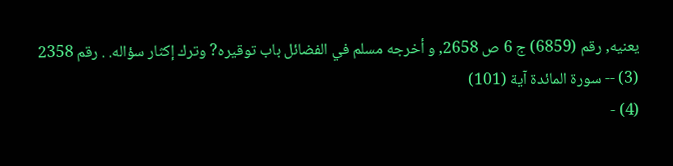يعنيه, رقم (6859) ج 6 ص 2658, و أخرجه مسلم في الفضائل باب توقيره? وترك إكثار سؤاله. . رقم 2358
(3) -- سورة المائدة آية (101)
(4) -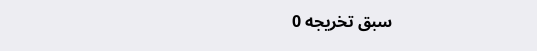سبق تخريجه 0